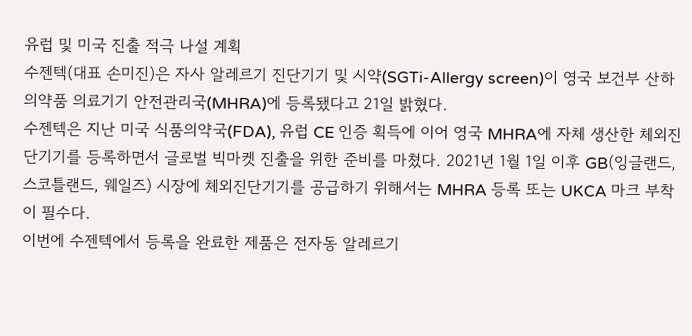유럽 및 미국 진출 적극 나설 계획
수젠텍(대표 손미진)은 자사 알레르기 진단기기 및 시약(SGTi-Allergy screen)이 영국 보건부 산하 의약품 의료기기 안전관리국(MHRA)에 등록됐다고 21일 밝혔다.
수젠텍은 지난 미국 식품의약국(FDA), 유럽 CE 인증 획득에 이어 영국 MHRA에 자체 생산한 체외진단기기를 등록하면서 글로벌 빅마켓 진출을 위한 준비를 마쳤다. 2021년 1월 1일 이후 GB(잉글랜드, 스코틀랜드, 웨일즈) 시장에 체외진단기기를 공급하기 위해서는 MHRA 등록 또는 UKCA 마크 부착이 필수다.
이번에 수젠텍에서 등록을 완료한 제품은 전자동 알레르기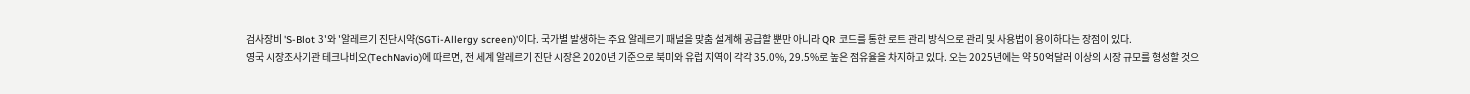검사장비 'S-Blot 3'와 '알레르기 진단시약(SGTi-Allergy screen)'이다. 국가별 발생하는 주요 알레르기 패널을 맞춤 설계해 공급할 뿐만 아니라 QR 코드를 통한 로트 관리 방식으로 관리 및 사용법이 용이하다는 장점이 있다.
영국 시장조사기관 테크나비오(TechNavio)에 따르면, 전 세계 알레르기 진단 시장은 2020년 기준으로 북미와 유럽 지역이 각각 35.0%, 29.5%로 높은 점유율을 차지하고 있다. 오는 2025년에는 약 50억달러 이상의 시장 규모를 형성할 것으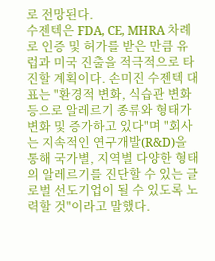로 전망된다.
수젠텍은 FDA, CE, MHRA 차례로 인증 및 허가를 받은 만큼 유럽과 미국 진출을 적극적으로 타진할 계획이다. 손미진 수젠텍 대표는 "환경적 변화, 식습관 변화 등으로 알레르기 종류와 형태가 변화 및 증가하고 있다"며 "회사는 지속적인 연구개발(R&D)을 통해 국가별, 지역별 다양한 형태의 알레르기를 진단할 수 있는 글로벌 선도기업이 될 수 있도록 노력할 것"이라고 말했다.